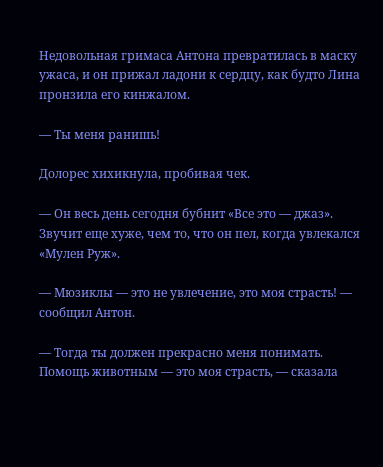Недовольная гримаса Антона превратилась в маску ужаса, и он прижал ладони к сердцу, как будто Лина пронзила его кинжалом.

— Ты меня ранишь!

Долорес хихикнула, пробивая чек.

— Он весь день сегодня бубнит «Все это — джаз». Звучит еще хуже, чем то, что он пел, когда увлекался «Мулен Руж».

— Мюзиклы — это не увлечение, это моя страсть! — сообщил Антон.

— Тогда ты должен прекрасно меня понимать. Помощь животным — это моя страсть, — сказала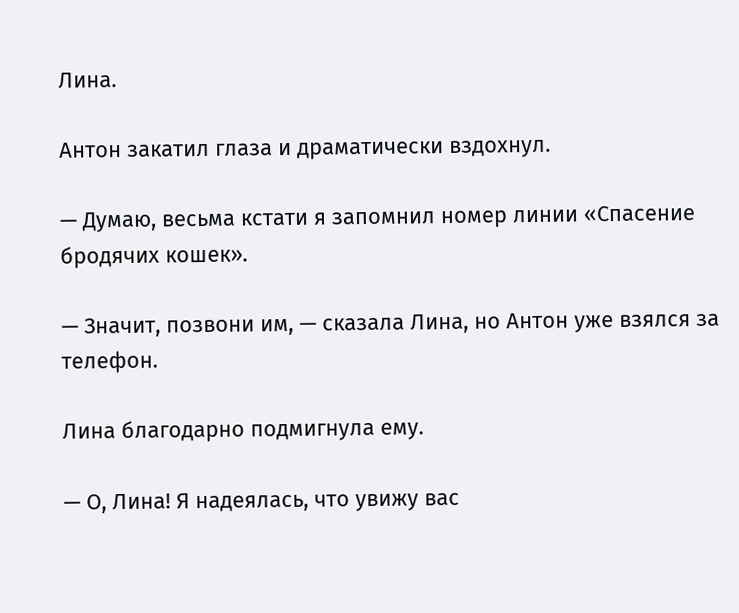Лина.

Антон закатил глаза и драматически вздохнул.

— Думаю, весьма кстати я запомнил номер линии «Спасение бродячих кошек».

— Значит, позвони им, — сказала Лина, но Антон уже взялся за телефон.

Лина благодарно подмигнула ему.

— О, Лина! Я надеялась, что увижу вас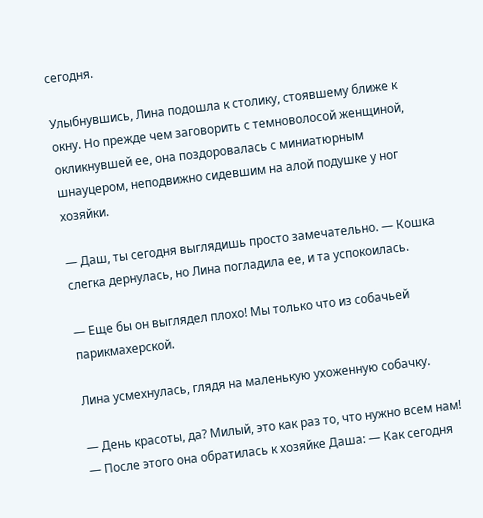сегодня.

Улыбнувшись, Лина подошла к столику, стоявшему ближе к окну. Но прежде чем заговорить с темноволосой женщиной, окликнувшей ее, она поздоровалась с миниатюрным шнауцером, неподвижно сидевшим на алой подушке у ног хозяйки.

— Даш, ты сегодня выглядишь просто замечательно. — Кошка слегка дернулась, но Лина погладила ее, и та успокоилась.

— Еще бы он выглядел плохо! Мы только что из собачьей парикмахерской.

Лина усмехнулась, глядя на маленькую ухоженную собачку.

— День красоты, да? Милый, это как раз то, что нужно всем нам! — После этого она обратилась к хозяйке Даша: — Как сегодня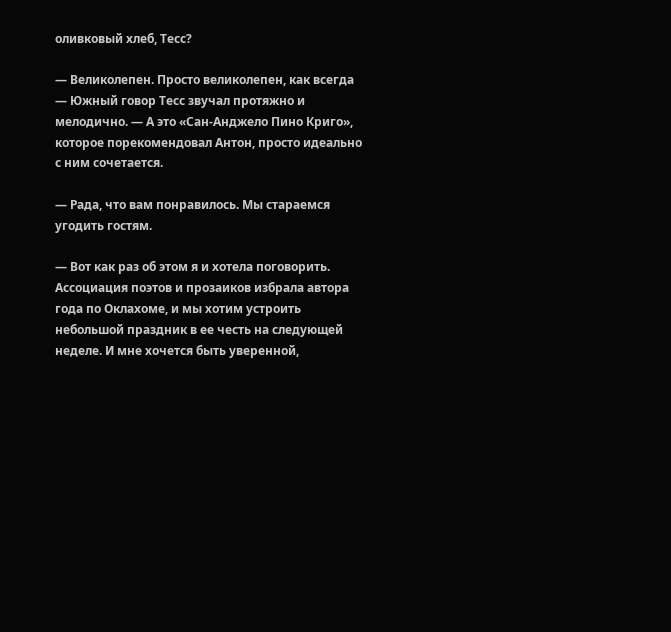оливковый хлеб, Тесс?

— Великолепен. Просто великолепен, как всегда — Южный говор Тесс звучал протяжно и мелодично. — А это «Сан-Анджело Пино Криго», которое порекомендовал Антон, просто идеально с ним сочетается.

— Рада, что вам понравилось. Мы стараемся угодить гостям.

— Вот как раз об этом я и хотела поговорить. Ассоциация поэтов и прозаиков избрала автора года по Оклахоме, и мы хотим устроить небольшой праздник в ее честь на следующей неделе. И мне хочется быть уверенной,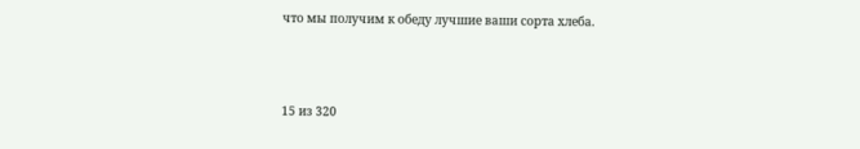что мы получим к обеду лучшие ваши сорта хлеба.



15 из 320